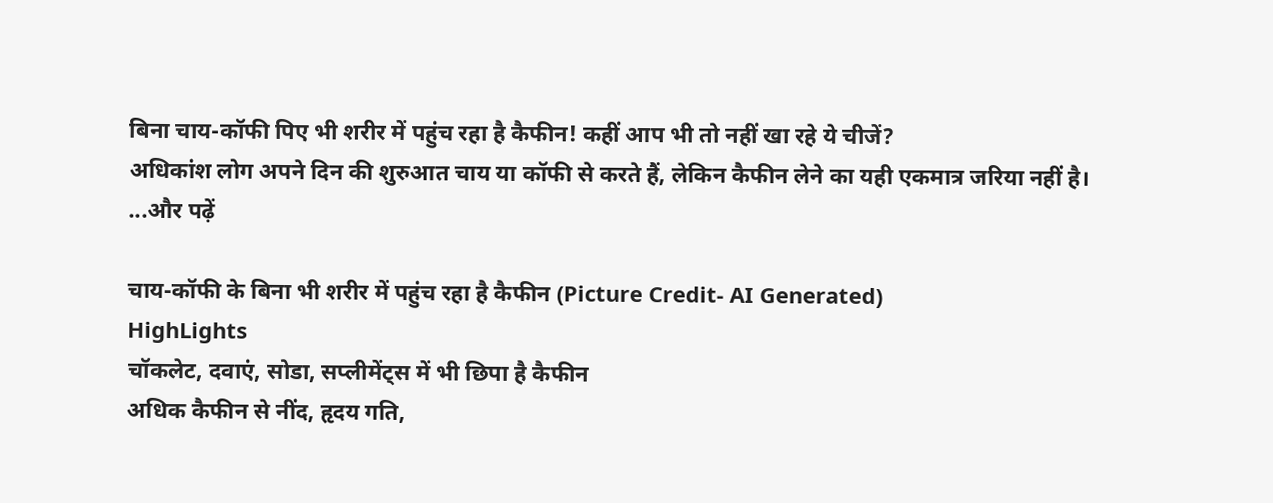बिना चाय-कॉफी पिए भी शरीर में पहुंच रहा है कैफीन! कहीं आप भी तो नहीं खा रहे ये चीजें?
अधिकांश लोग अपने दिन की शुरुआत चाय या कॉफी से करते हैं, लेकिन कैफीन लेने का यही एकमात्र जरिया नहीं है। ...और पढ़ें

चाय-कॉफी के बिना भी शरीर में पहुंच रहा है कैफीन (Picture Credit- AI Generated)
HighLights
चॉकलेट, दवाएं, सोडा, सप्लीमेंट्स में भी छिपा है कैफीन
अधिक कैफीन से नींद, हृदय गति,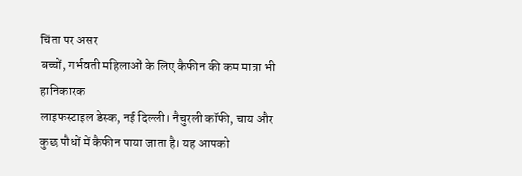चिंता पर असर
बच्चों, गर्भवती महिलाओं के लिए कैफीन की कम मात्रा भी हानिकारक
लाइफस्टाइल डेस्क, नई दिल्ली। नैचुरली कॉफी, चाय और कुछ पौधों में कैफीन पाया जाता है। यह आपको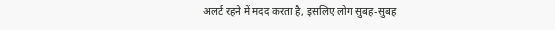अलर्ट रहने में मदद करता है, इसलिए लोग सुबह-सुबह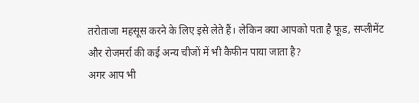तरोताजा महसूस करने के लिए इसे लेते हैं। लेकिन क्या आपको पता है फूड, सप्लीमेंट और रोजमर्रा की कई अन्य चीजों में भी कैफीन पाया जाता है?
अगर आप भी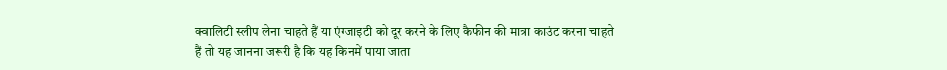क्वालिटी स्लीप लेना चाहते हैं या एंग्जाइटी को दूर करने के लिए कैफीन की मात्रा काउंट करना चाहते हैं तो यह जानना जरूरी है कि यह किनमें पाया जाता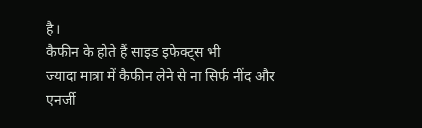है।
कैफीन के होते हैं साइड इफेक्ट्स भी
ज्यादा मात्रा में कैफीन लेने से ना सिर्फ नींद और एनर्जी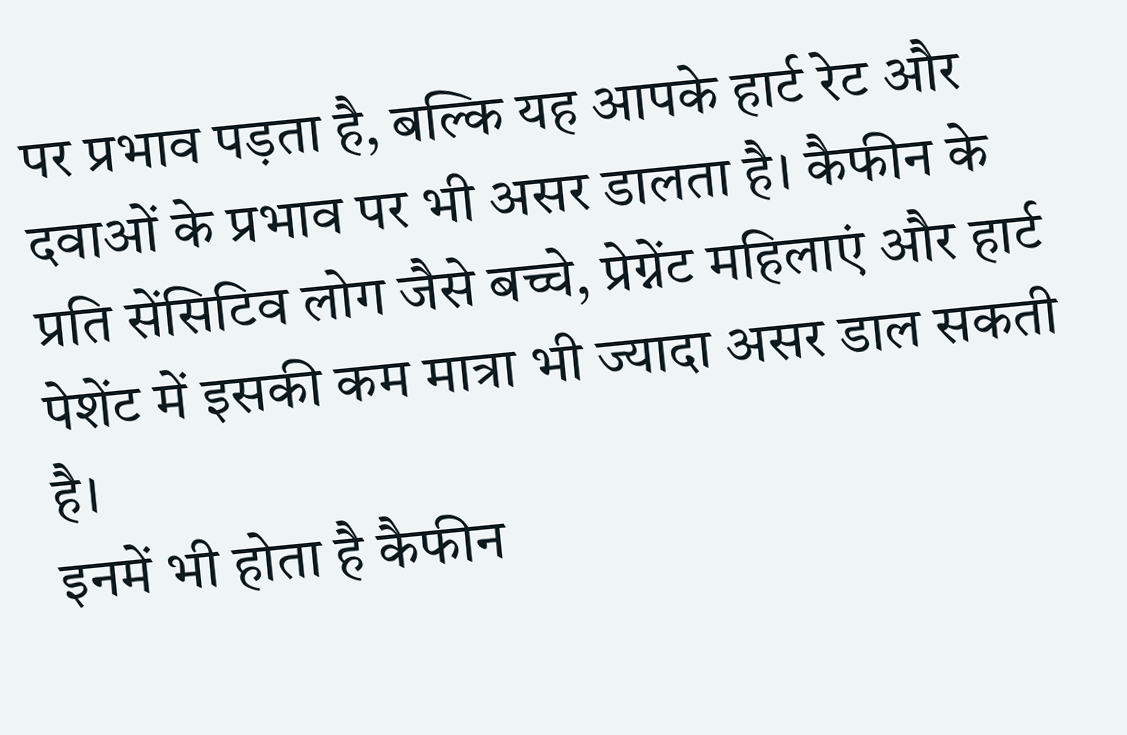पर प्रभाव पड़ता है, बल्कि यह आपके हार्ट रेट और दवाओं के प्रभाव पर भी असर डालता है। कैफीन के प्रति सेंसिटिव लोग जैसे बच्चे, प्रेग्नेंट महिलाएं और हार्ट पेशेंट में इसकी कम मात्रा भी ज्यादा असर डाल सकती है।
इनमें भी होता है कैफीन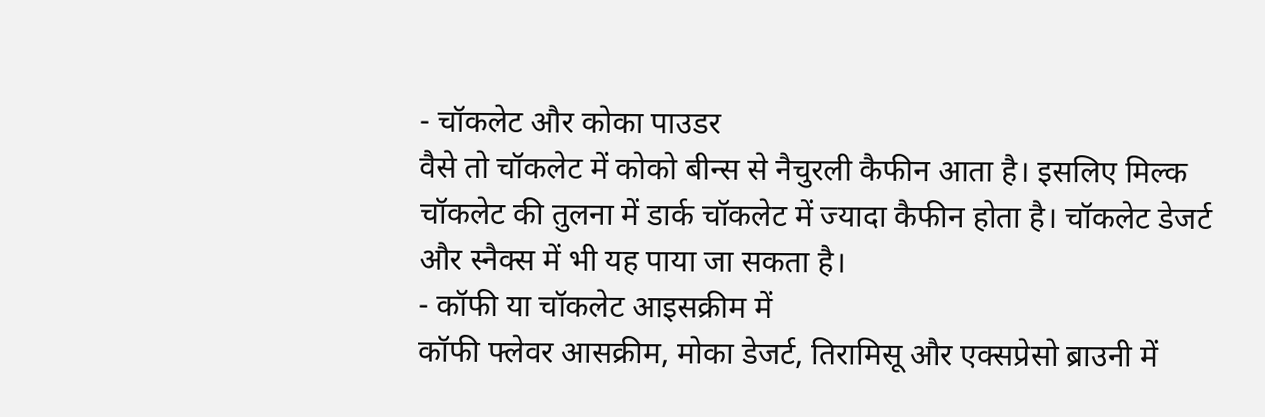- चॉकलेट और कोका पाउडर
वैसे तो चॉकलेट में कोको बीन्स से नैचुरली कैफीन आता है। इसलिए मिल्क चॉकलेट की तुलना में डार्क चॉकलेट में ज्यादा कैफीन होता है। चॉकलेट डेजर्ट और स्नैक्स में भी यह पाया जा सकता है।
- कॉफी या चॉकलेट आइसक्रीम में
कॉफी फ्लेवर आसक्रीम, मोका डेजर्ट, तिरामिसू और एक्सप्रेसो ब्राउनी में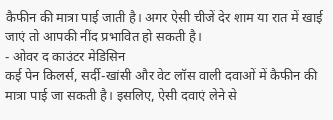कैफीन की मात्रा पाई जाती है। अगर ऐसी चीजें देर शाम या रात में खाई जाएं तो आपकी नींद प्रभावित हो सकती है।
- ओवर द काउंटर मेडिसिन
कई पेन किलर्स, सर्दी-खांसी और वेट लॉस वाली दवाओं में कैफीन की मात्रा पाई जा सकती है। इसलिए, ऐसी दवाएं लेने से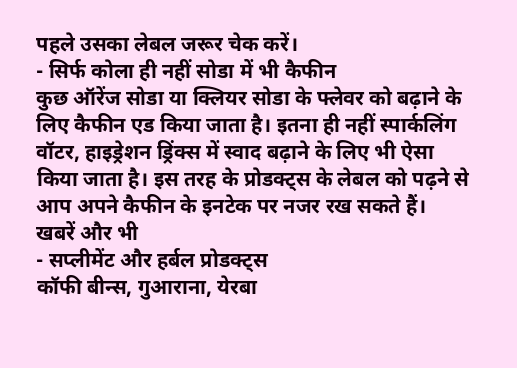पहले उसका लेबल जरूर चेक करें।
- सिर्फ कोला ही नहीं सोडा में भी कैफीन
कुछ ऑरेंज सोडा या क्लियर सोडा के फ्लेवर को बढ़ाने के लिए कैफीन एड किया जाता है। इतना ही नहीं स्पार्कलिंग वॉटर, हाइड्रेशन ड्रिंक्स में स्वाद बढ़ाने के लिए भी ऐसा किया जाता है। इस तरह के प्रोडक्ट्स के लेबल को पढ़ने से आप अपने कैफीन के इनटेक पर नजर रख सकते हैं।
खबरें और भी
- सप्लीमेंट और हर्बल प्रोडक्ट्स
कॉफी बीन्स, गुआराना, येरबा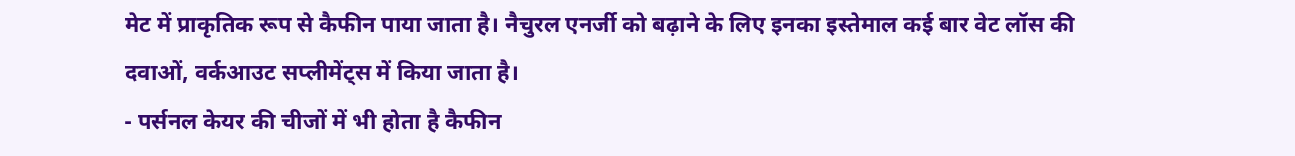मेट में प्राकृतिक रूप से कैफीन पाया जाता है। नैचुरल एनर्जी को बढ़ाने के लिए इनका इस्तेमाल कई बार वेट लॉस की दवाओं, वर्कआउट सप्लीमेंट्स में किया जाता है।
- पर्सनल केयर की चीजों में भी होता है कैफीन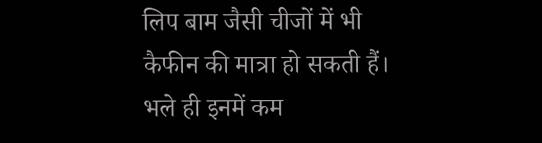लिप बाम जैसी चीजों में भी कैफीन की मात्रा हो सकती हैं। भले ही इनमें कम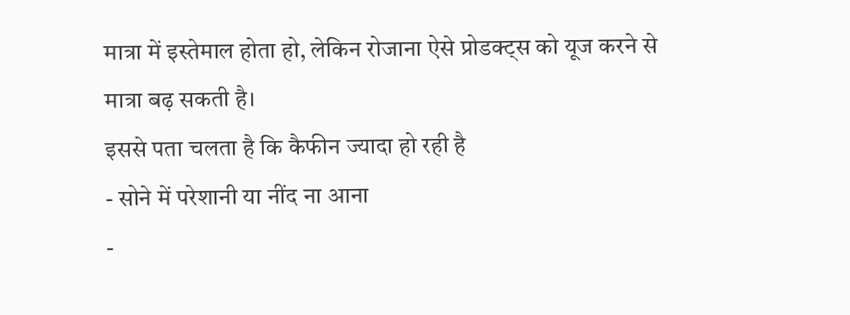मात्रा में इस्तेमाल होता हो, लेकिन रोजाना ऐसे प्रोडक्ट्स को यूज करने से मात्रा बढ़ सकती है।
इससे पता चलता है कि कैफीन ज्यादा हो रही है
- सोने में परेशानी या नींद ना आना
-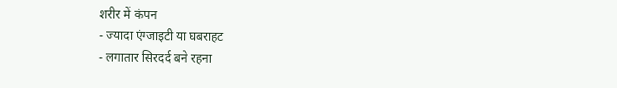शरीर में कंपन
- ज्यादा एंग्जाइटी या घबराहट
- लगातार सिरदर्द बने रहना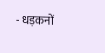- धड़कनों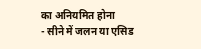का अनियमित होना
- सीने में जलन या एसिड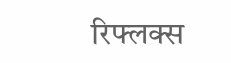रिफ्लक्स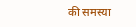की समस्या